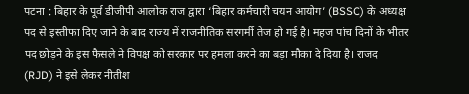पटना : बिहार के पूर्व डीजीपी आलोक राज द्वारा ‘बिहार कर्मचारी चयन आयोग’ (BSSC) के अध्यक्ष पद से इस्तीफा दिए जाने के बाद राज्य में राजनीतिक सरगर्मी तेज हो गई है। महज पांच दिनों के भीतर पद छोड़ने के इस फैसले ने विपक्ष को सरकार पर हमला करने का बड़ा मौका दे दिया है। राजद (RJD) ने इसे लेकर नीतीश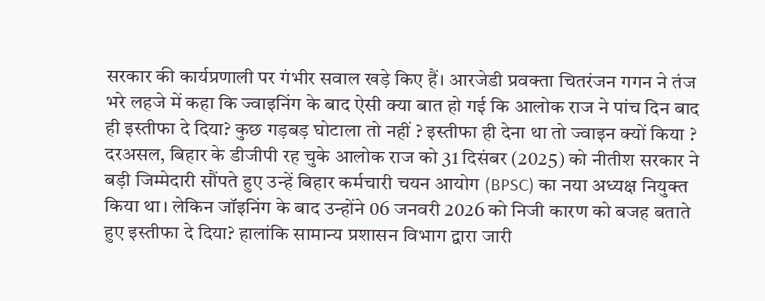सरकार की कार्यप्रणाली पर गंभीर सवाल खड़े किए हैं। आरजेडी प्रवक्ता चितरंजन गगन ने तंज भरे लहजे में कहा कि ज्वाइनिंग के बाद ऐसी क्या बात हो गई कि आलोक राज ने पांच दिन बाद ही इस्तीफा दे दिया? कुछ गड़बड़ घोटाला तो नहीं ? इस्तीफा ही देना था तो ज्वाइन क्यों किया ?
दरअसल, बिहार के डीजीपी रह चुके आलोक राज को 31 दिसंबर (2025) को नीतीश सरकार ने बड़ी जिम्मेदारी सौंपते हुए उन्हें बिहार कर्मचारी चयन आयोग (BPSC) का नया अध्यक्ष नियुक्त किया था। लेकिन जॉइनिंग के बाद उन्होंने 06 जनवरी 2026 को निजी कारण को बजह बताते हुए इस्तीफा दे दिया? हालांकि सामान्य प्रशासन विभाग द्वारा जारी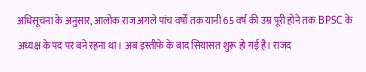अधिसूचना के अनुसार, आलोक राज अगले पांच वर्षों तक यानी 65 वर्ष की उम्र पूरी होने तक BPSC के अध्यक्ष के पद पर बने रहना था। अब इस्तीफे के बाद सियासत शुरू हो गई है। राजद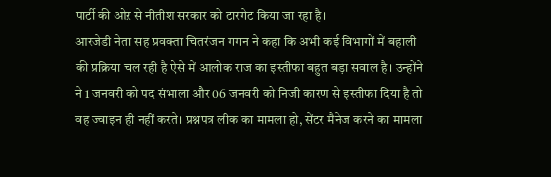पार्टी की ओऱ से नीतीश सरकार को टारगेट किया जा रहा है।
आरजेडी नेता सह प्रवक्ता चितरंजन गगन ने कहा कि अभी कई विभागों में बहाली की प्रक्रिया चल रही है ऐसे में आलोक राज का इस्तीफा बहुत बड़ा सवाल है। उन्होंने ने 1 जनवरी को पद संभाला और 06 जनवरी को निजी कारण से इस्तीफा दिया है तो वह ज्वाइन ही नहीं करते। प्रश्नपत्र लीक का मामला हो, सेंटर मैनेज करने का मामला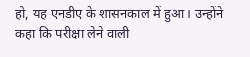हो, यह एनडीए के शासनकाल में हुआ। उन्होंने कहा कि परीक्षा लेने वाली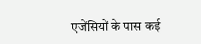एजेंसियों के पास कई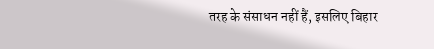तरह के संसाधन नहीं हैं, इसलिए बिहार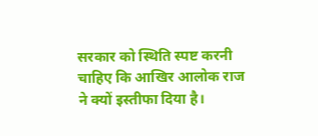सरकार को स्थिति स्पष्ट करनी चाहिए कि आखिर आलोक राज ने क्यों इस्तीफा दिया है।